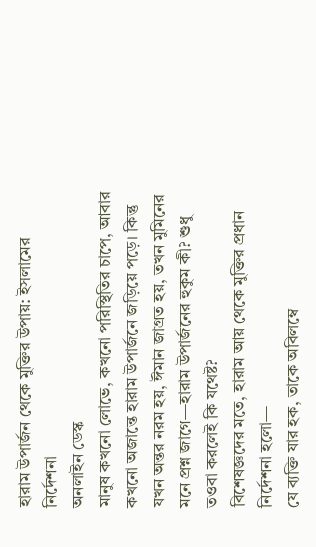হারাম উপার্জন থেকে মুক্তির উপায়: ইসলামের নির্দেশনা
অনলাইন ডেস্ক
মানুষ কখনো লোভে, কখনো পরিস্থিতির চাপে, আবার কখনো অজান্তে হারাম উপার্জনে জড়িয়ে পড়ে। কিন্তু যখন অন্তর নরম হয়, ঈমান জাগ্রত হয়, তখন মুমিনের মনে প্রশ্ন জাগে—হারাম উপার্জনের হুকুম কী? শুধু তওবা করলেই কি যথেষ্ট?
বিশেষজ্ঞদের মতে, হারাম আয় থেকে মুক্তির প্রধান নির্দেশনা হলো—
যে ব্যক্তি যার হক, তাকে অবিলম্বে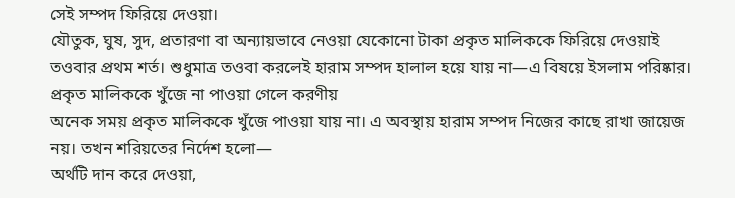সেই সম্পদ ফিরিয়ে দেওয়া।
যৌতুক, ঘুষ, সুদ, প্রতারণা বা অন্যায়ভাবে নেওয়া যেকোনো টাকা প্রকৃত মালিককে ফিরিয়ে দেওয়াই তওবার প্রথম শর্ত। শুধুমাত্র তওবা করলেই হারাম সম্পদ হালাল হয়ে যায় না—এ বিষয়ে ইসলাম পরিষ্কার।
প্রকৃত মালিককে খুঁজে না পাওয়া গেলে করণীয়
অনেক সময় প্রকৃত মালিককে খুঁজে পাওয়া যায় না। এ অবস্থায় হারাম সম্পদ নিজের কাছে রাখা জায়েজ নয়। তখন শরিয়তের নির্দেশ হলো—
অর্থটি দান করে দেওয়া,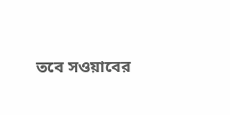তবে সওয়াবের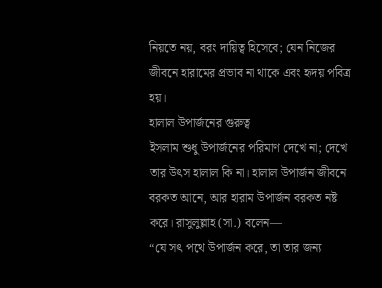নিয়তে নয়, বরং দায়িত্ব হিসেবে; যেন নিজের জীবনে হারামের প্রভাব না থাকে এবং হৃদয় পবিত্র হয়।
হালাল উপার্জনের গুরুত্ব
ইসলাম শুধু উপার্জনের পরিমাণ দেখে না; দেখে তার উৎস হালাল কি না। হালাল উপার্জন জীবনে বরকত আনে, আর হারাম উপার্জন বরকত নষ্ট করে। রাসুলুল্লাহ (সা.) বলেন—
“যে সৎ পথে উপার্জন করে, তা তার জন্য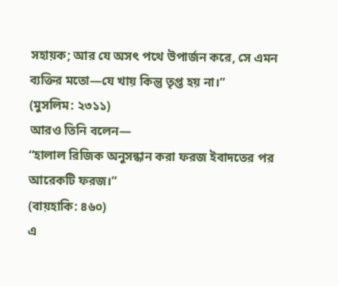সহায়ক; আর যে অসৎ পথে উপার্জন করে, সে এমন ব্যক্তির মতো—যে খায় কিন্তু তৃপ্ত হয় না।”
(মুসলিম: ২৩১১)
আরও তিনি বলেন—
“হালাল রিজিক অনুসন্ধান করা ফরজ ইবাদতের পর আরেকটি ফরজ।”
(বায়হাকি: ৪৬০)
এ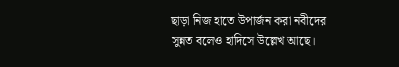ছাড়া নিজ হাতে উপার্জন করা নবীদের সুন্নত বলেও হাদিসে উল্লেখ আছে।